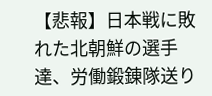【悲報】日本戦に敗れた北朝鮮の選手達、労働鍛錬隊送り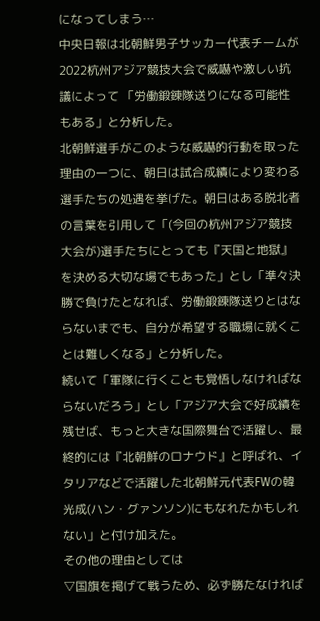になってしまう…
中央日報は北朝鮮男子サッカー代表チームが2022杭州アジア競技大会で威嚇や激しい抗議によって 「労働鍛錬隊送りになる可能性もある」と分析した。
北朝鮮選手がこのような威嚇的行動を取った理由の一つに、朝日は試合成績により変わる選手たちの処遇を挙げた。朝日はある脱北者の言葉を引用して「(今回の杭州アジア競技大会が)選手たちにとっても『天国と地獄』を決める大切な場でもあった」とし「準々決勝で負けたとなれば、労働鍛錬隊送りとはならないまでも、自分が希望する職場に就くことは難しくなる」と分析した。
続いて「軍隊に行くことも覚悟しなければならないだろう」とし「アジア大会で好成績を残せば、もっと大きな国際舞台で活躍し、最終的には『北朝鮮のロナウド』と呼ばれ、イタリアなどで活躍した北朝鮮元代表FWの韓光成(ハン・グァンソン)にもなれたかもしれない」と付け加えた。
その他の理由としては
▽国旗を掲げて戦うため、必ず勝たなければ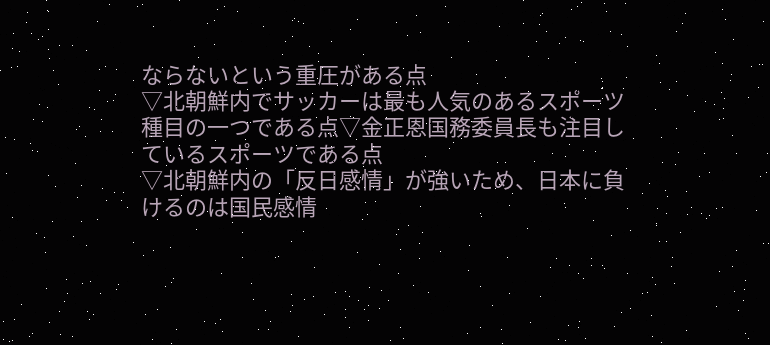ならないという重圧がある点
▽北朝鮮内でサッカーは最も人気のあるスポーツ種目の一つである点▽金正恩国務委員長も注目しているスポーツである点
▽北朝鮮内の「反日感情」が強いため、日本に負けるのは国民感情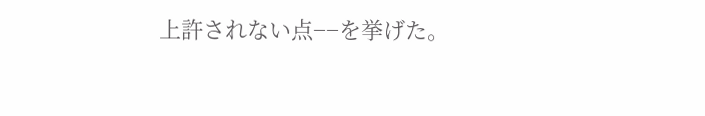上許されない点−−を挙げた。